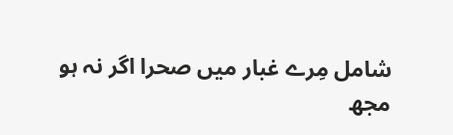شامل مِرے غبار میں صحرا اگر نہ ہو
مجھ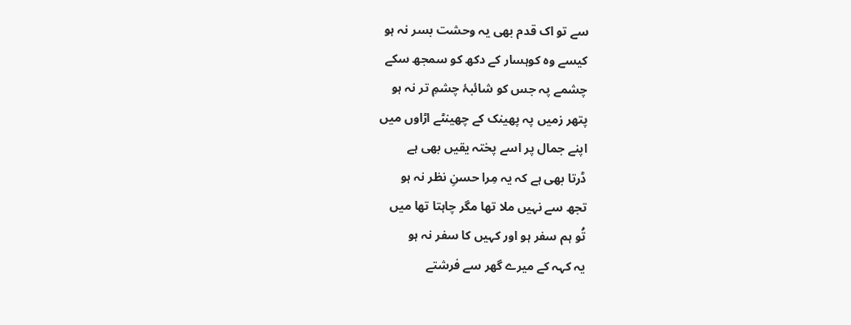سے تو اک قدم بھی یہ وحشت بسر نہ ہو
کیسے وہ کوہسار کے دکھ کو سمجھ سکے
چشمے پہ جس کو شائبۂ چشمِ تر نہ ہو
پتھر زمیں پہ پھینک کے چھینٹے اڑاوں میں
اپنے جمال پر اسے پختہ یقیں بھی ہے
ڈرتا بھی ہے کہ یہ مِرا حسنِ نظر نہ ہو
تجھ سے نہیں ملا تھا مگر چاہتا تھا میں
تُو ہم سفر ہو اور کہیں کا سفر نہ ہو
یہ کہہ کے میرے گھر سے فرشتے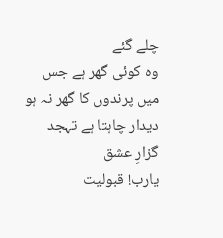چلے گئے
وہ کوئی گھر ہے جس میں پرندوں کا گھر نہ ہو
دیدار چاہتا ہے تہجد گزارِ عشق
یارب! قبولیت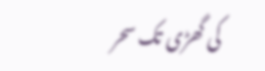کی گھڑی تک سحر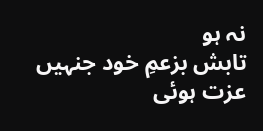نہ ہو
تابش بزعمِ خود جنہیں عزت ہوئی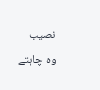نصیب
وہ چاہتے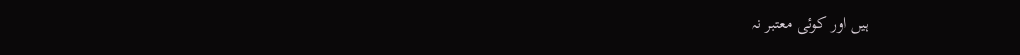ہیں اور کوئی معتبر نہ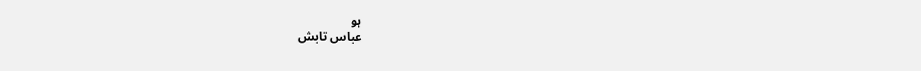ہو
عباس تابش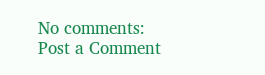No comments:
Post a Comment